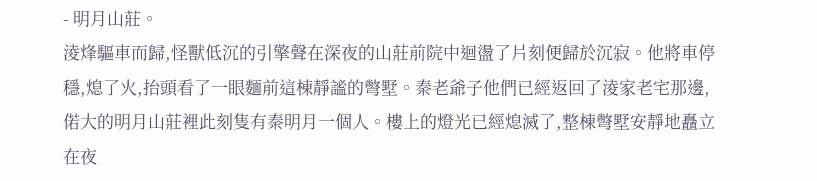- 明月山莊。
淩烽驅車而歸,怪獸低沉的引擎聲在深夜的山莊前院中迴盪了片刻便歸於沉寂。他將車停穩,熄了火,抬頭看了一眼麵前這棟靜謐的彆墅。秦老爺子他們已經返回了淩家老宅那邊,偌大的明月山莊裡此刻隻有秦明月一個人。樓上的燈光已經熄滅了,整棟彆墅安靜地矗立在夜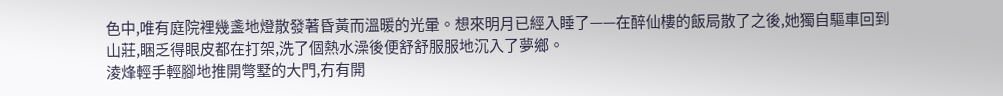色中,唯有庭院裡幾盞地燈散發著昏黃而溫暖的光暈。想來明月已經入睡了——在醉仙樓的飯局散了之後,她獨自驅車回到山莊,睏乏得眼皮都在打架,洗了個熱水澡後便舒舒服服地沉入了夢鄉。
淩烽輕手輕腳地推開彆墅的大門,冇有開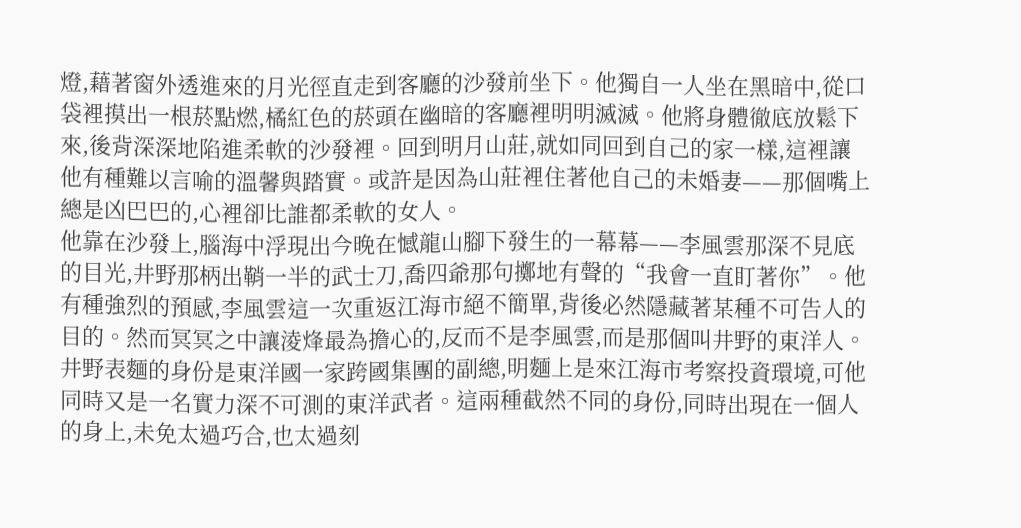燈,藉著窗外透進來的月光徑直走到客廳的沙發前坐下。他獨自一人坐在黑暗中,從口袋裡摸出一根菸點燃,橘紅色的菸頭在幽暗的客廳裡明明滅滅。他將身體徹底放鬆下來,後背深深地陷進柔軟的沙發裡。回到明月山莊,就如同回到自己的家一樣,這裡讓他有種難以言喻的溫馨與踏實。或許是因為山莊裡住著他自己的未婚妻——那個嘴上總是凶巴巴的,心裡卻比誰都柔軟的女人。
他靠在沙發上,腦海中浮現出今晚在憾龍山腳下發生的一幕幕——李風雲那深不見底的目光,井野那柄出鞘一半的武士刀,喬四爺那句擲地有聲的“我會一直盯著你”。他有種強烈的預感,李風雲這一次重返江海市絕不簡單,背後必然隱藏著某種不可告人的目的。然而冥冥之中讓淩烽最為擔心的,反而不是李風雲,而是那個叫井野的東洋人。井野表麵的身份是東洋國一家跨國集團的副總,明麵上是來江海市考察投資環境,可他同時又是一名實力深不可測的東洋武者。這兩種截然不同的身份,同時出現在一個人的身上,未免太過巧合,也太過刻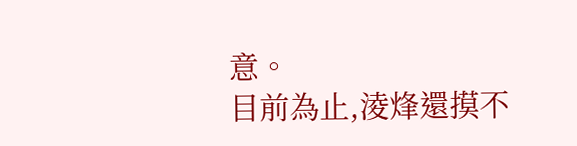意。
目前為止,淩烽還摸不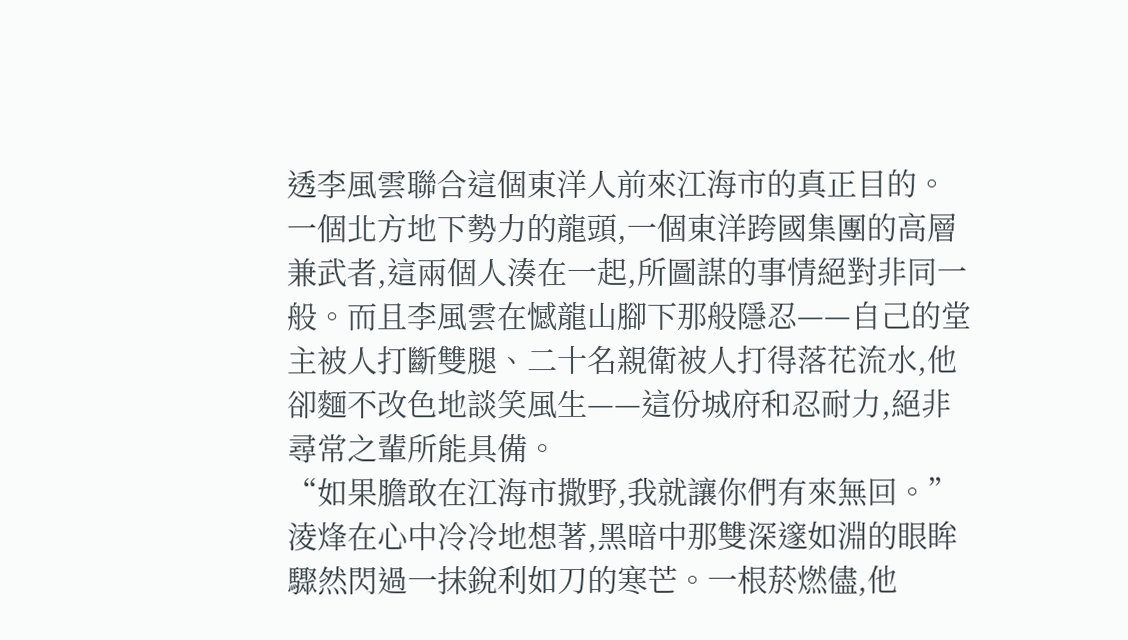透李風雲聯合這個東洋人前來江海市的真正目的。一個北方地下勢力的龍頭,一個東洋跨國集團的高層兼武者,這兩個人湊在一起,所圖謀的事情絕對非同一般。而且李風雲在憾龍山腳下那般隱忍——自己的堂主被人打斷雙腿、二十名親衛被人打得落花流水,他卻麵不改色地談笑風生——這份城府和忍耐力,絕非尋常之輩所能具備。
“如果膽敢在江海市撒野,我就讓你們有來無回。”淩烽在心中冷冷地想著,黑暗中那雙深邃如淵的眼眸驟然閃過一抹銳利如刀的寒芒。一根菸燃儘,他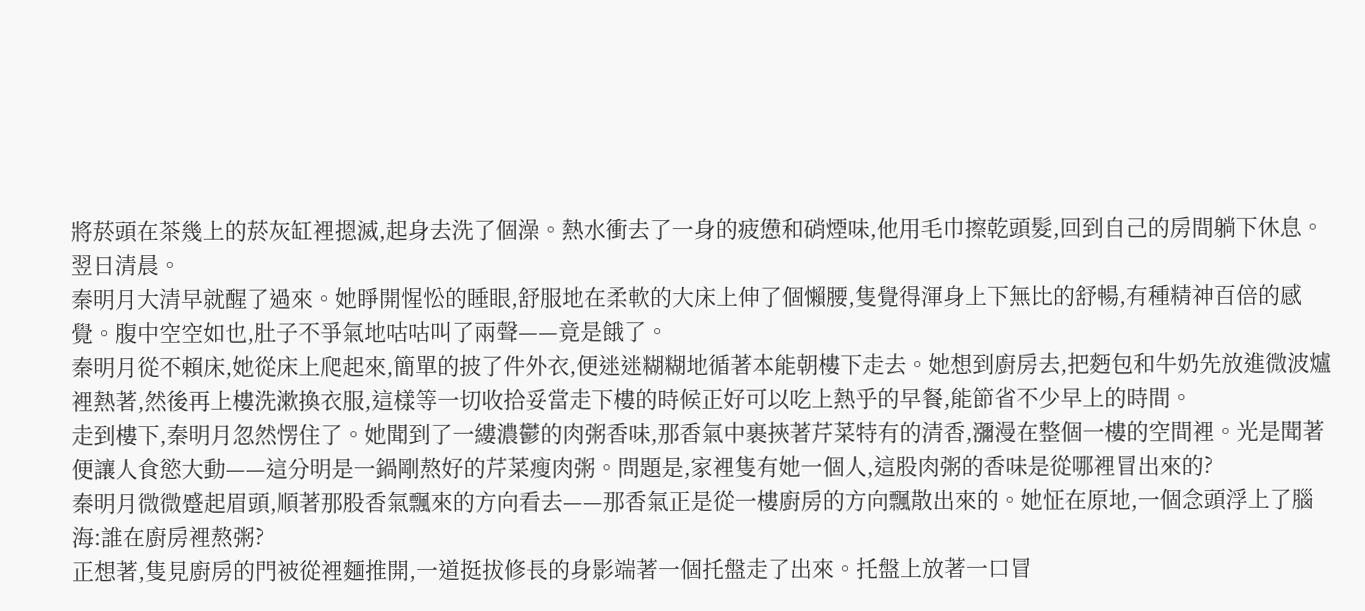將菸頭在茶幾上的菸灰缸裡摁滅,起身去洗了個澡。熱水衝去了一身的疲憊和硝煙味,他用毛巾擦乾頭髮,回到自己的房間躺下休息。
翌日清晨。
秦明月大清早就醒了過來。她睜開惺忪的睡眼,舒服地在柔軟的大床上伸了個懶腰,隻覺得渾身上下無比的舒暢,有種精神百倍的感覺。腹中空空如也,肚子不爭氣地咕咕叫了兩聲——竟是餓了。
秦明月從不賴床,她從床上爬起來,簡單的披了件外衣,便迷迷糊糊地循著本能朝樓下走去。她想到廚房去,把麪包和牛奶先放進微波爐裡熱著,然後再上樓洗漱換衣服,這樣等一切收拾妥當走下樓的時候正好可以吃上熱乎的早餐,能節省不少早上的時間。
走到樓下,秦明月忽然愣住了。她聞到了一縷濃鬱的肉粥香味,那香氣中裹挾著芹菜特有的清香,瀰漫在整個一樓的空間裡。光是聞著便讓人食慾大動——這分明是一鍋剛熬好的芹菜瘦肉粥。問題是,家裡隻有她一個人,這股肉粥的香味是從哪裡冒出來的?
秦明月微微蹙起眉頭,順著那股香氣飄來的方向看去——那香氣正是從一樓廚房的方向飄散出來的。她怔在原地,一個念頭浮上了腦海:誰在廚房裡熬粥?
正想著,隻見廚房的門被從裡麵推開,一道挺拔修長的身影端著一個托盤走了出來。托盤上放著一口冒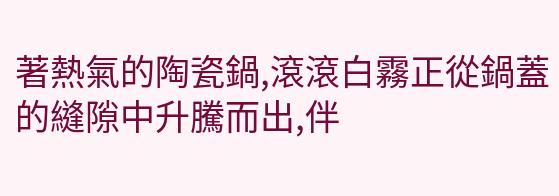著熱氣的陶瓷鍋,滾滾白霧正從鍋蓋的縫隙中升騰而出,伴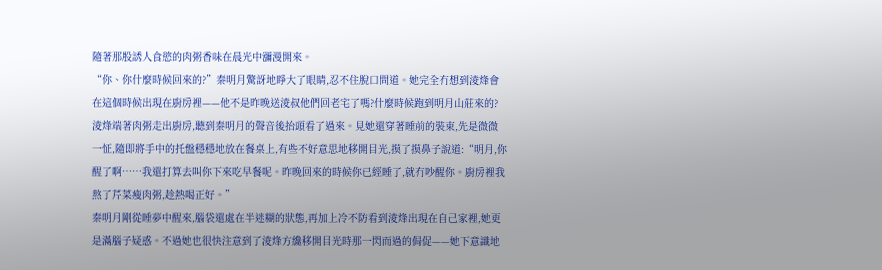隨著那股誘人食慾的肉粥香味在晨光中瀰漫開來。
“你、你什麼時候回來的?”秦明月驚訝地睜大了眼睛,忍不住脫口問道。她完全冇想到淩烽會在這個時候出現在廚房裡——他不是昨晚送淩叔他們回老宅了嗎?什麼時候跑到明月山莊來的?
淩烽端著肉粥走出廚房,聽到秦明月的聲音後抬頭看了過來。見她還穿著睡前的裝束,先是微微一怔,隨即將手中的托盤穩穩地放在餐桌上,有些不好意思地移開目光,摸了摸鼻子說道:“明月,你醒了啊……我還打算去叫你下來吃早餐呢。昨晚回來的時候你已經睡了,就冇吵醒你。廚房裡我熬了芹菜瘦肉粥,趁熱喝正好。”
秦明月剛從睡夢中醒來,腦袋還處在半迷糊的狀態,再加上冷不防看到淩烽出現在自己家裡,她更是滿腦子疑惑。不過她也很快注意到了淩烽方纔移開目光時那一閃而過的侷促——她下意識地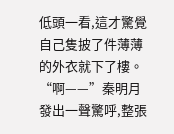低頭一看,這才驚覺自己隻披了件薄薄的外衣就下了樓。
“啊——”秦明月發出一聲驚呼,整張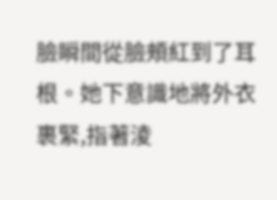臉瞬間從臉頰紅到了耳根。她下意識地將外衣裹緊,指著淩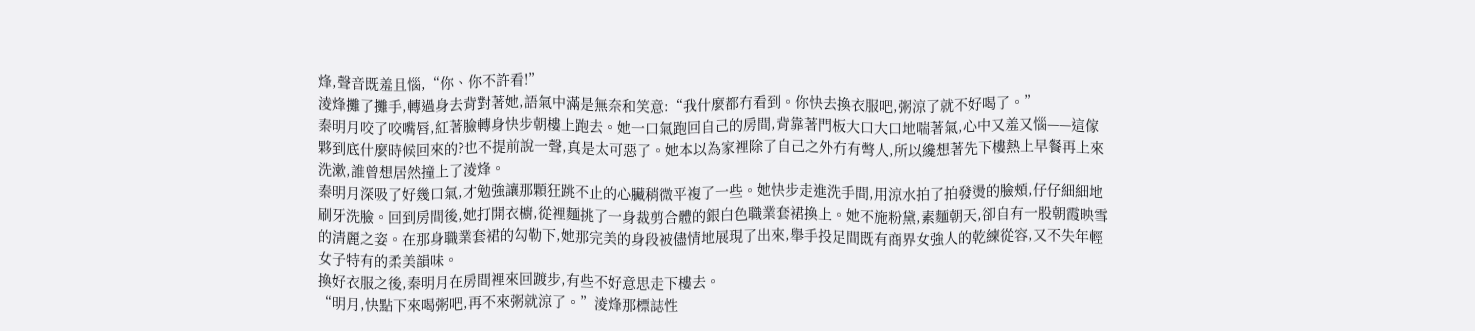烽,聲音既羞且惱,“你、你不許看!”
淩烽攤了攤手,轉過身去背對著她,語氣中滿是無奈和笑意:“我什麼都冇看到。你快去換衣服吧,粥涼了就不好喝了。”
秦明月咬了咬嘴唇,紅著臉轉身快步朝樓上跑去。她一口氣跑回自己的房間,背靠著門板大口大口地喘著氣,心中又羞又惱——這傢夥到底什麼時候回來的?也不提前說一聲,真是太可惡了。她本以為家裡除了自己之外冇有彆人,所以纔想著先下樓熱上早餐再上來洗漱,誰曾想居然撞上了淩烽。
秦明月深吸了好幾口氣,才勉強讓那顆狂跳不止的心臟稍微平複了一些。她快步走進洗手間,用涼水拍了拍發燙的臉頰,仔仔細細地刷牙洗臉。回到房間後,她打開衣櫥,從裡麵挑了一身裁剪合體的銀白色職業套裙換上。她不施粉黛,素麵朝天,卻自有一股朝霞映雪的清麗之姿。在那身職業套裙的勾勒下,她那完美的身段被儘情地展現了出來,舉手投足間既有商界女強人的乾練從容,又不失年輕女子特有的柔美韻味。
換好衣服之後,秦明月在房間裡來回踱步,有些不好意思走下樓去。
“明月,快點下來喝粥吧,再不來粥就涼了。”淩烽那標誌性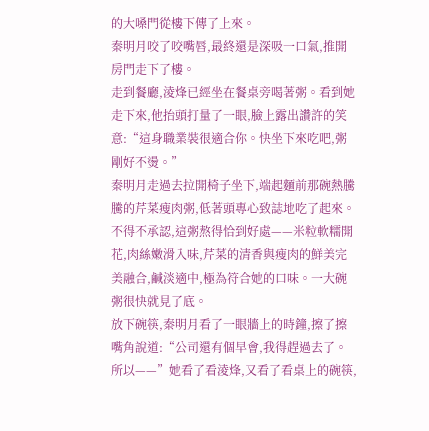的大嗓門從樓下傳了上來。
秦明月咬了咬嘴唇,最終還是深吸一口氣,推開房門走下了樓。
走到餐廳,淩烽已經坐在餐桌旁喝著粥。看到她走下來,他抬頭打量了一眼,臉上露出讚許的笑意:“這身職業裝很適合你。快坐下來吃吧,粥剛好不燙。”
秦明月走過去拉開椅子坐下,端起麵前那碗熱騰騰的芹菜瘦肉粥,低著頭專心致誌地吃了起來。不得不承認,這粥熬得恰到好處——米粒軟糯開花,肉絲嫩滑入味,芹菜的清香與瘦肉的鮮美完美融合,鹹淡適中,極為符合她的口味。一大碗粥很快就見了底。
放下碗筷,秦明月看了一眼牆上的時鐘,擦了擦嘴角說道:“公司還有個早會,我得趕過去了。所以——”她看了看淩烽,又看了看桌上的碗筷,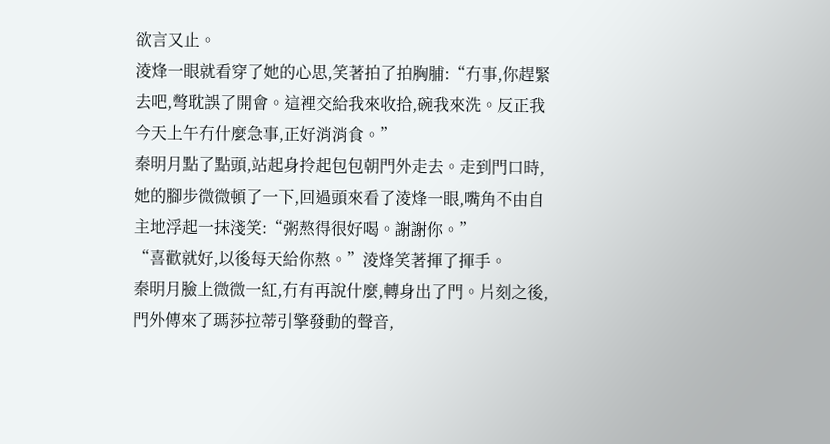欲言又止。
淩烽一眼就看穿了她的心思,笑著拍了拍胸脯:“冇事,你趕緊去吧,彆耽誤了開會。這裡交給我來收拾,碗我來洗。反正我今天上午冇什麼急事,正好消消食。”
秦明月點了點頭,站起身拎起包包朝門外走去。走到門口時,她的腳步微微頓了一下,回過頭來看了淩烽一眼,嘴角不由自主地浮起一抹淺笑:“粥熬得很好喝。謝謝你。”
“喜歡就好,以後每天給你熬。”淩烽笑著揮了揮手。
秦明月臉上微微一紅,冇有再說什麼,轉身出了門。片刻之後,門外傳來了瑪莎拉蒂引擎發動的聲音,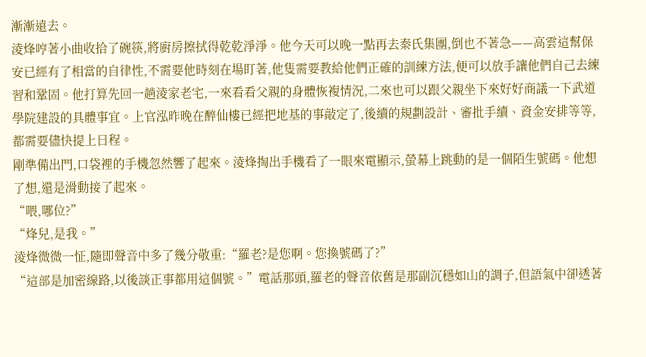漸漸遠去。
淩烽哼著小曲收拾了碗筷,將廚房擦拭得乾乾淨淨。他今天可以晚一點再去秦氏集團,倒也不著急——高雲這幫保安已經有了相當的自律性,不需要他時刻在場盯著,他隻需要教給他們正確的訓練方法,便可以放手讓他們自己去練習和鞏固。他打算先回一趟淩家老宅,一來看看父親的身體恢複情況,二來也可以跟父親坐下來好好商議一下武道學院建設的具體事宜。上官泓昨晚在醉仙樓已經把地基的事敲定了,後續的規劃設計、審批手續、資金安排等等,都需要儘快提上日程。
剛準備出門,口袋裡的手機忽然響了起來。淩烽掏出手機看了一眼來電顯示,螢幕上跳動的是一個陌生號碼。他想了想,還是滑動接了起來。
“喂,哪位?”
“烽兒,是我。”
淩烽微微一怔,隨即聲音中多了幾分敬重:“羅老?是您啊。您換號碼了?”
“這部是加密線路,以後談正事都用這個號。”電話那頭,羅老的聲音依舊是那副沉穩如山的調子,但語氣中卻透著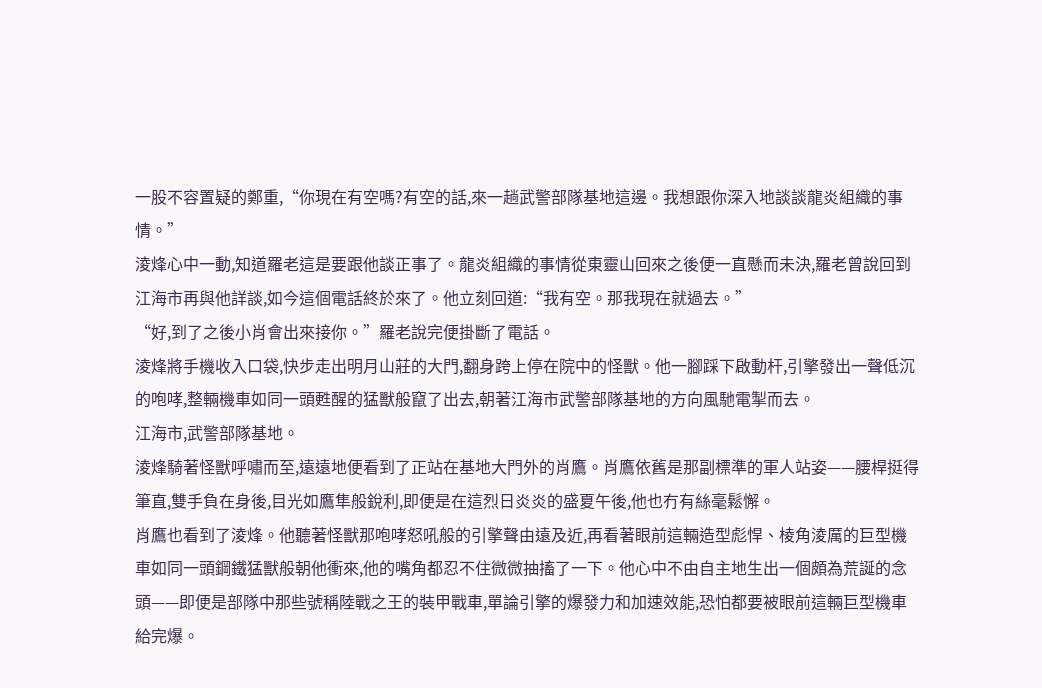一股不容置疑的鄭重,“你現在有空嗎?有空的話,來一趟武警部隊基地這邊。我想跟你深入地談談龍炎組織的事情。”
淩烽心中一動,知道羅老這是要跟他談正事了。龍炎組織的事情從東靈山回來之後便一直懸而未決,羅老曾說回到江海市再與他詳談,如今這個電話終於來了。他立刻回道:“我有空。那我現在就過去。”
“好,到了之後小肖會出來接你。”羅老說完便掛斷了電話。
淩烽將手機收入口袋,快步走出明月山莊的大門,翻身跨上停在院中的怪獸。他一腳踩下啟動杆,引擎發出一聲低沉的咆哮,整輛機車如同一頭甦醒的猛獸般竄了出去,朝著江海市武警部隊基地的方向風馳電掣而去。
江海市,武警部隊基地。
淩烽騎著怪獸呼嘯而至,遠遠地便看到了正站在基地大門外的肖鷹。肖鷹依舊是那副標準的軍人站姿——腰桿挺得筆直,雙手負在身後,目光如鷹隼般銳利,即便是在這烈日炎炎的盛夏午後,他也冇有絲毫鬆懈。
肖鷹也看到了淩烽。他聽著怪獸那咆哮怒吼般的引擎聲由遠及近,再看著眼前這輛造型彪悍、棱角淩厲的巨型機車如同一頭鋼鐵猛獸般朝他衝來,他的嘴角都忍不住微微抽搐了一下。他心中不由自主地生出一個頗為荒誕的念頭——即便是部隊中那些號稱陸戰之王的裝甲戰車,單論引擎的爆發力和加速效能,恐怕都要被眼前這輛巨型機車給完爆。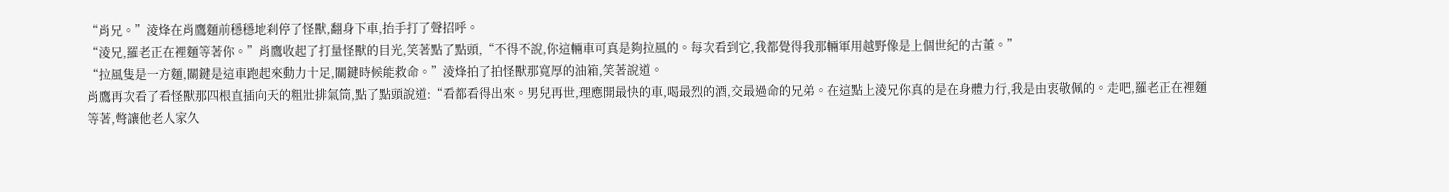“肖兄。”淩烽在肖鷹麵前穩穩地刹停了怪獸,翻身下車,抬手打了聲招呼。
“淩兄,羅老正在裡麵等著你。”肖鷹收起了打量怪獸的目光,笑著點了點頭,“不得不說,你這輛車可真是夠拉風的。每次看到它,我都覺得我那輛軍用越野像是上個世紀的古董。”
“拉風隻是一方麵,關鍵是這車跑起來動力十足,關鍵時候能救命。”淩烽拍了拍怪獸那寬厚的油箱,笑著說道。
肖鷹再次看了看怪獸那四根直插向天的粗壯排氣筒,點了點頭說道:“看都看得出來。男兒再世,理應開最快的車,喝最烈的酒,交最過命的兄弟。在這點上淩兄你真的是在身體力行,我是由衷敬佩的。走吧,羅老正在裡麵等著,彆讓他老人家久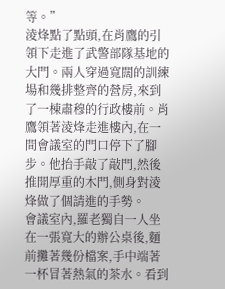等。”
淩烽點了點頭,在肖鷹的引領下走進了武警部隊基地的大門。兩人穿過寬闊的訓練場和幾排整齊的營房,來到了一棟肅穆的行政樓前。肖鷹領著淩烽走進樓內,在一間會議室的門口停下了腳步。他抬手敲了敲門,然後推開厚重的木門,側身對淩烽做了個請進的手勢。
會議室內,羅老獨自一人坐在一張寬大的辦公桌後,麵前攤著幾份檔案,手中端著一杯冒著熱氣的茶水。看到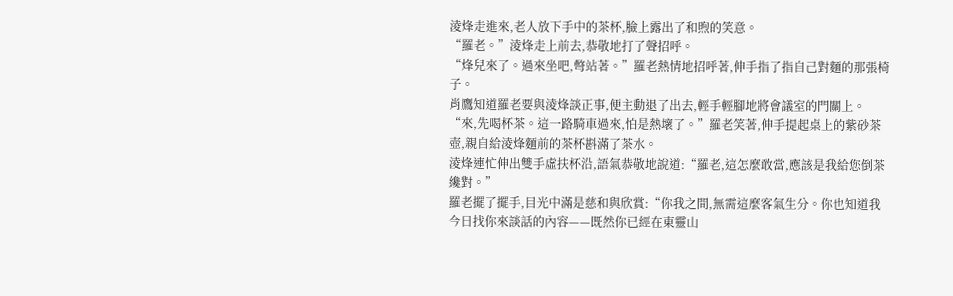淩烽走進來,老人放下手中的茶杯,臉上露出了和煦的笑意。
“羅老。”淩烽走上前去,恭敬地打了聲招呼。
“烽兒來了。過來坐吧,彆站著。”羅老熱情地招呼著,伸手指了指自己對麵的那張椅子。
肖鷹知道羅老要與淩烽談正事,便主動退了出去,輕手輕腳地將會議室的門關上。
“來,先喝杯茶。這一路騎車過來,怕是熱壞了。”羅老笑著,伸手提起桌上的紫砂茶壺,親自給淩烽麵前的茶杯斟滿了茶水。
淩烽連忙伸出雙手虛扶杯沿,語氣恭敬地說道:“羅老,這怎麼敢當,應該是我給您倒茶纔對。”
羅老擺了擺手,目光中滿是慈和與欣賞:“你我之間,無需這麼客氣生分。你也知道我今日找你來談話的內容——既然你已經在東靈山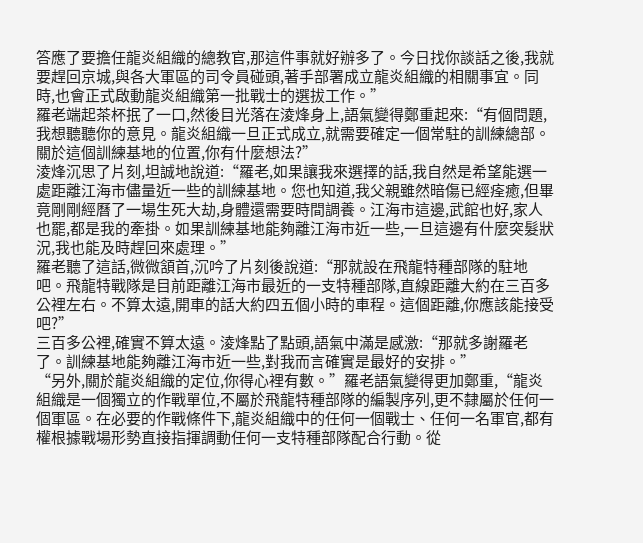答應了要擔任龍炎組織的總教官,那這件事就好辦多了。今日找你談話之後,我就要趕回京城,與各大軍區的司令員碰頭,著手部署成立龍炎組織的相關事宜。同時,也會正式啟動龍炎組織第一批戰士的選拔工作。”
羅老端起茶杯抿了一口,然後目光落在淩烽身上,語氣變得鄭重起來:“有個問題,我想聽聽你的意見。龍炎組織一旦正式成立,就需要確定一個常駐的訓練總部。關於這個訓練基地的位置,你有什麼想法?”
淩烽沉思了片刻,坦誠地說道:“羅老,如果讓我來選擇的話,我自然是希望能選一處距離江海市儘量近一些的訓練基地。您也知道,我父親雖然暗傷已經痊癒,但畢竟剛剛經曆了一場生死大劫,身體還需要時間調養。江海市這邊,武館也好,家人也罷,都是我的牽掛。如果訓練基地能夠離江海市近一些,一旦這邊有什麼突髮狀況,我也能及時趕回來處理。”
羅老聽了這話,微微頷首,沉吟了片刻後說道:“那就設在飛龍特種部隊的駐地吧。飛龍特戰隊是目前距離江海市最近的一支特種部隊,直線距離大約在三百多公裡左右。不算太遠,開車的話大約四五個小時的車程。這個距離,你應該能接受吧?”
三百多公裡,確實不算太遠。淩烽點了點頭,語氣中滿是感激:“那就多謝羅老了。訓練基地能夠離江海市近一些,對我而言確實是最好的安排。”
“另外,關於龍炎組織的定位,你得心裡有數。”羅老語氣變得更加鄭重,“龍炎組織是一個獨立的作戰單位,不屬於飛龍特種部隊的編製序列,更不隸屬於任何一個軍區。在必要的作戰條件下,龍炎組織中的任何一個戰士、任何一名軍官,都有權根據戰場形勢直接指揮調動任何一支特種部隊配合行動。從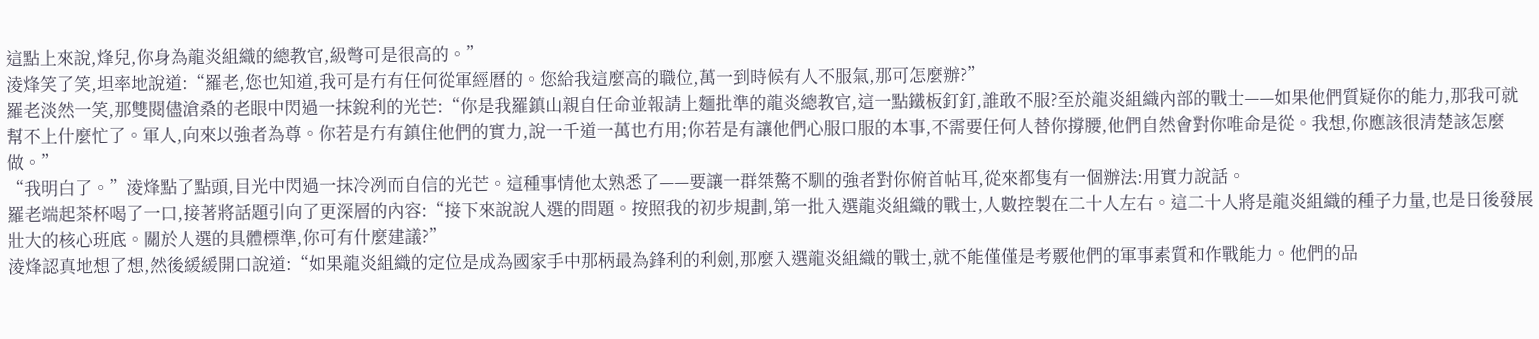這點上來說,烽兒,你身為龍炎組織的總教官,級彆可是很高的。”
淩烽笑了笑,坦率地說道:“羅老,您也知道,我可是冇有任何從軍經曆的。您給我這麼高的職位,萬一到時候有人不服氣,那可怎麼辦?”
羅老淡然一笑,那雙閱儘滄桑的老眼中閃過一抹銳利的光芒:“你是我羅鎮山親自任命並報請上麵批準的龍炎總教官,這一點鐵板釘釘,誰敢不服?至於龍炎組織內部的戰士——如果他們質疑你的能力,那我可就幫不上什麼忙了。軍人,向來以強者為尊。你若是冇有鎮住他們的實力,說一千道一萬也冇用;你若是有讓他們心服口服的本事,不需要任何人替你撐腰,他們自然會對你唯命是從。我想,你應該很清楚該怎麼做。”
“我明白了。”淩烽點了點頭,目光中閃過一抹冷冽而自信的光芒。這種事情他太熟悉了——要讓一群桀驁不馴的強者對你俯首帖耳,從來都隻有一個辦法:用實力說話。
羅老端起茶杯喝了一口,接著將話題引向了更深層的內容:“接下來說說人選的問題。按照我的初步規劃,第一批入選龍炎組織的戰士,人數控製在二十人左右。這二十人將是龍炎組織的種子力量,也是日後發展壯大的核心班底。關於人選的具體標準,你可有什麼建議?”
淩烽認真地想了想,然後緩緩開口說道:“如果龍炎組織的定位是成為國家手中那柄最為鋒利的利劍,那麼入選龍炎組織的戰士,就不能僅僅是考覈他們的軍事素質和作戰能力。他們的品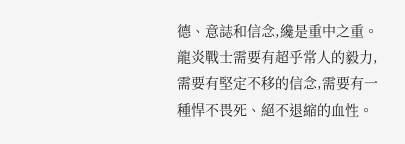德、意誌和信念,纔是重中之重。龍炎戰士需要有超乎常人的毅力,需要有堅定不移的信念,需要有一種悍不畏死、絕不退縮的血性。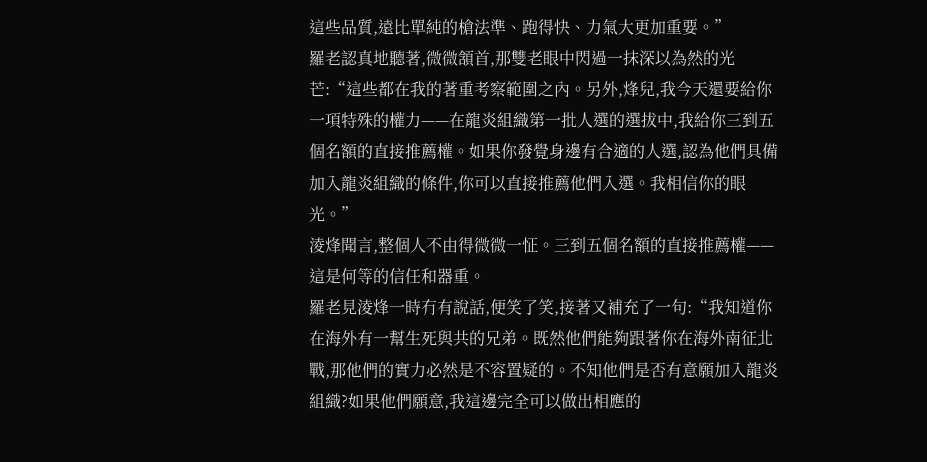這些品質,遠比單純的槍法準、跑得快、力氣大更加重要。”
羅老認真地聽著,微微頷首,那雙老眼中閃過一抹深以為然的光芒:“這些都在我的著重考察範圍之內。另外,烽兒,我今天還要給你一項特殊的權力——在龍炎組織第一批人選的選拔中,我給你三到五個名額的直接推薦權。如果你發覺身邊有合適的人選,認為他們具備加入龍炎組織的條件,你可以直接推薦他們入選。我相信你的眼光。”
淩烽聞言,整個人不由得微微一怔。三到五個名額的直接推薦權——這是何等的信任和器重。
羅老見淩烽一時冇有說話,便笑了笑,接著又補充了一句:“我知道你在海外有一幫生死與共的兄弟。既然他們能夠跟著你在海外南征北戰,那他們的實力必然是不容置疑的。不知他們是否有意願加入龍炎組織?如果他們願意,我這邊完全可以做出相應的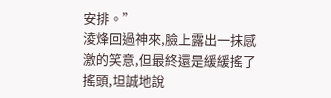安排。”
淩烽回過神來,臉上露出一抹感激的笑意,但最終還是緩緩搖了搖頭,坦誠地說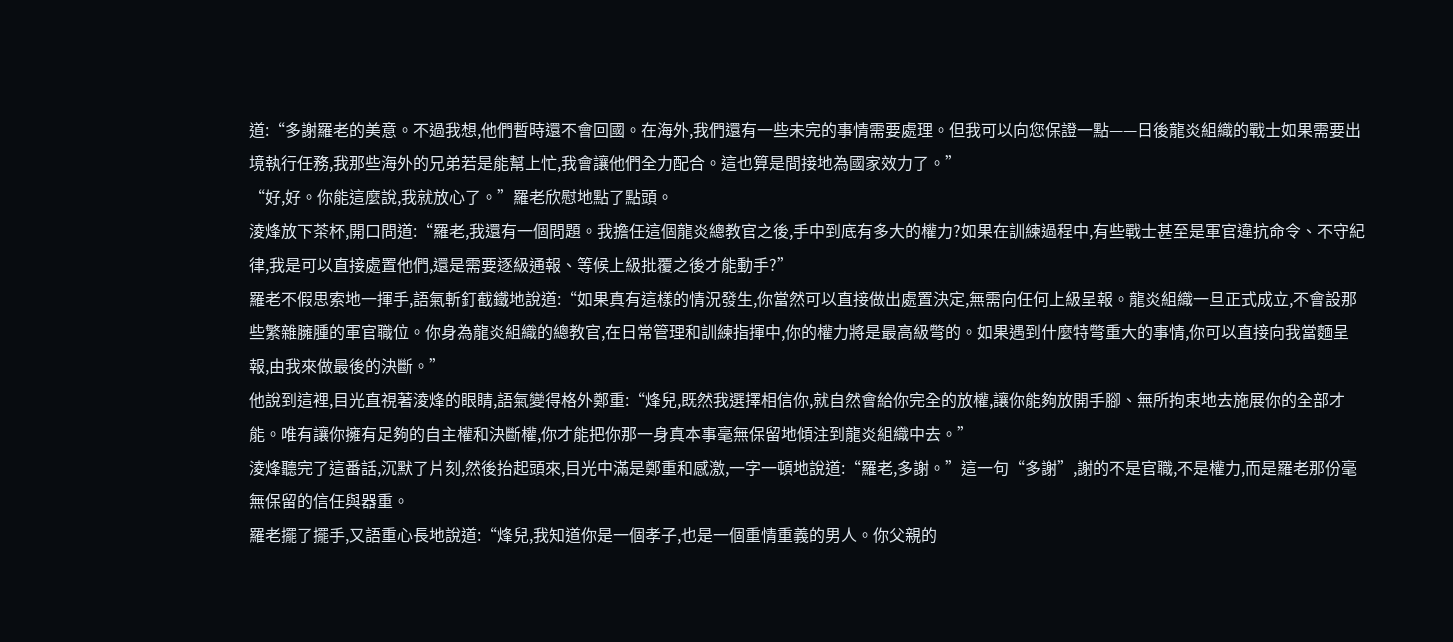道:“多謝羅老的美意。不過我想,他們暫時還不會回國。在海外,我們還有一些未完的事情需要處理。但我可以向您保證一點——日後龍炎組織的戰士如果需要出境執行任務,我那些海外的兄弟若是能幫上忙,我會讓他們全力配合。這也算是間接地為國家效力了。”
“好,好。你能這麼說,我就放心了。”羅老欣慰地點了點頭。
淩烽放下茶杯,開口問道:“羅老,我還有一個問題。我擔任這個龍炎總教官之後,手中到底有多大的權力?如果在訓練過程中,有些戰士甚至是軍官違抗命令、不守紀律,我是可以直接處置他們,還是需要逐級通報、等候上級批覆之後才能動手?”
羅老不假思索地一揮手,語氣斬釘截鐵地說道:“如果真有這樣的情況發生,你當然可以直接做出處置決定,無需向任何上級呈報。龍炎組織一旦正式成立,不會設那些繁雜臃腫的軍官職位。你身為龍炎組織的總教官,在日常管理和訓練指揮中,你的權力將是最高級彆的。如果遇到什麼特彆重大的事情,你可以直接向我當麵呈報,由我來做最後的決斷。”
他說到這裡,目光直視著淩烽的眼睛,語氣變得格外鄭重:“烽兒,既然我選擇相信你,就自然會給你完全的放權,讓你能夠放開手腳、無所拘束地去施展你的全部才能。唯有讓你擁有足夠的自主權和決斷權,你才能把你那一身真本事毫無保留地傾注到龍炎組織中去。”
淩烽聽完了這番話,沉默了片刻,然後抬起頭來,目光中滿是鄭重和感激,一字一頓地說道:“羅老,多謝。”這一句“多謝”,謝的不是官職,不是權力,而是羅老那份毫無保留的信任與器重。
羅老擺了擺手,又語重心長地說道:“烽兒,我知道你是一個孝子,也是一個重情重義的男人。你父親的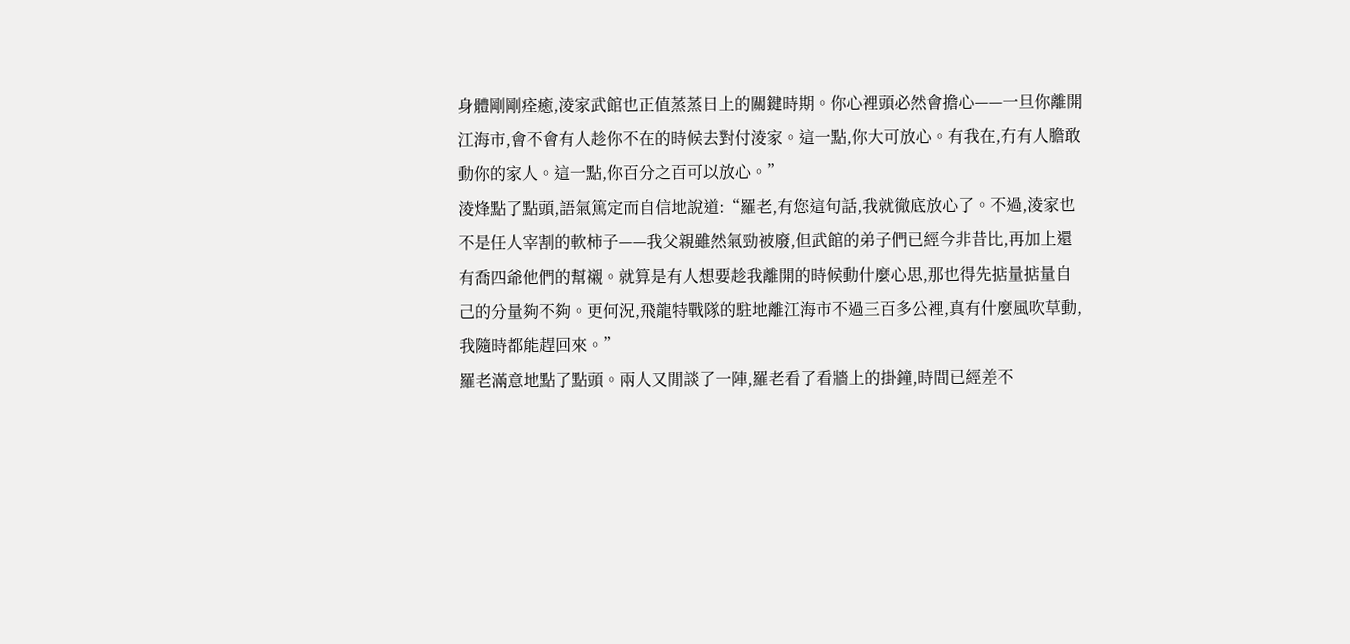身體剛剛痊癒,淩家武館也正值蒸蒸日上的關鍵時期。你心裡頭必然會擔心——一旦你離開江海市,會不會有人趁你不在的時候去對付淩家。這一點,你大可放心。有我在,冇有人膽敢動你的家人。這一點,你百分之百可以放心。”
淩烽點了點頭,語氣篤定而自信地說道:“羅老,有您這句話,我就徹底放心了。不過,淩家也不是任人宰割的軟柿子——我父親雖然氣勁被廢,但武館的弟子們已經今非昔比,再加上還有喬四爺他們的幫襯。就算是有人想要趁我離開的時候動什麼心思,那也得先掂量掂量自己的分量夠不夠。更何況,飛龍特戰隊的駐地離江海市不過三百多公裡,真有什麼風吹草動,我隨時都能趕回來。”
羅老滿意地點了點頭。兩人又閒談了一陣,羅老看了看牆上的掛鐘,時間已經差不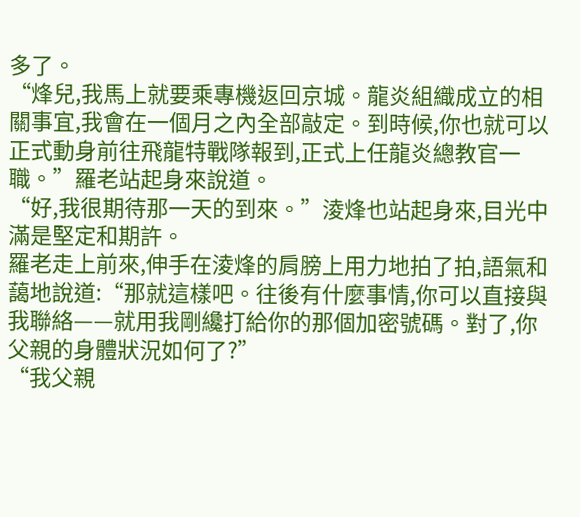多了。
“烽兒,我馬上就要乘專機返回京城。龍炎組織成立的相關事宜,我會在一個月之內全部敲定。到時候,你也就可以正式動身前往飛龍特戰隊報到,正式上任龍炎總教官一職。”羅老站起身來說道。
“好,我很期待那一天的到來。”淩烽也站起身來,目光中滿是堅定和期許。
羅老走上前來,伸手在淩烽的肩膀上用力地拍了拍,語氣和藹地說道:“那就這樣吧。往後有什麼事情,你可以直接與我聯絡——就用我剛纔打給你的那個加密號碼。對了,你父親的身體狀況如何了?”
“我父親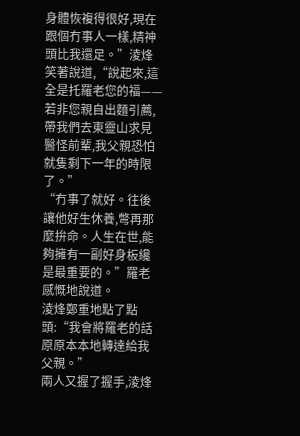身體恢複得很好,現在跟個冇事人一樣,精神頭比我還足。”淩烽笑著說道,“說起來,這全是托羅老您的福——若非您親自出麵引薦,帶我們去東靈山求見醫怪前輩,我父親恐怕就隻剩下一年的時限了。”
“冇事了就好。往後讓他好生休養,彆再那麼拚命。人生在世,能夠擁有一副好身板纔是最重要的。”羅老感慨地說道。
淩烽鄭重地點了點頭:“我會將羅老的話原原本本地轉達給我父親。”
兩人又握了握手,淩烽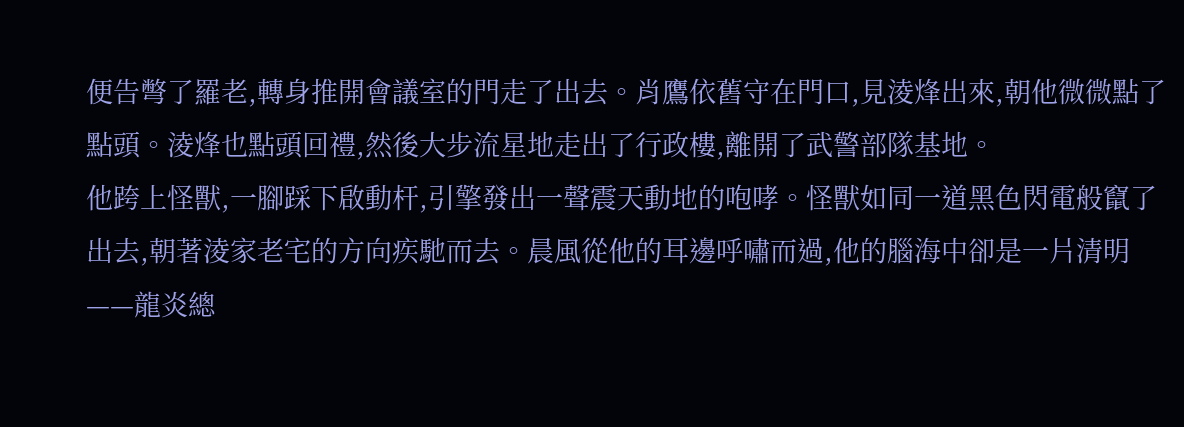便告彆了羅老,轉身推開會議室的門走了出去。肖鷹依舊守在門口,見淩烽出來,朝他微微點了點頭。淩烽也點頭回禮,然後大步流星地走出了行政樓,離開了武警部隊基地。
他跨上怪獸,一腳踩下啟動杆,引擎發出一聲震天動地的咆哮。怪獸如同一道黑色閃電般竄了出去,朝著淩家老宅的方向疾馳而去。晨風從他的耳邊呼嘯而過,他的腦海中卻是一片清明——龍炎總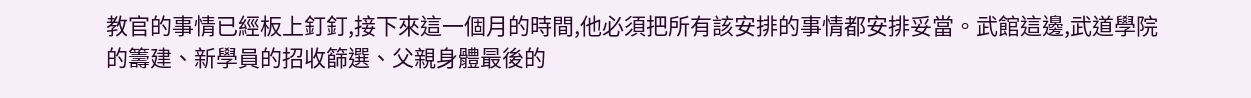教官的事情已經板上釘釘,接下來這一個月的時間,他必須把所有該安排的事情都安排妥當。武館這邊,武道學院的籌建、新學員的招收篩選、父親身體最後的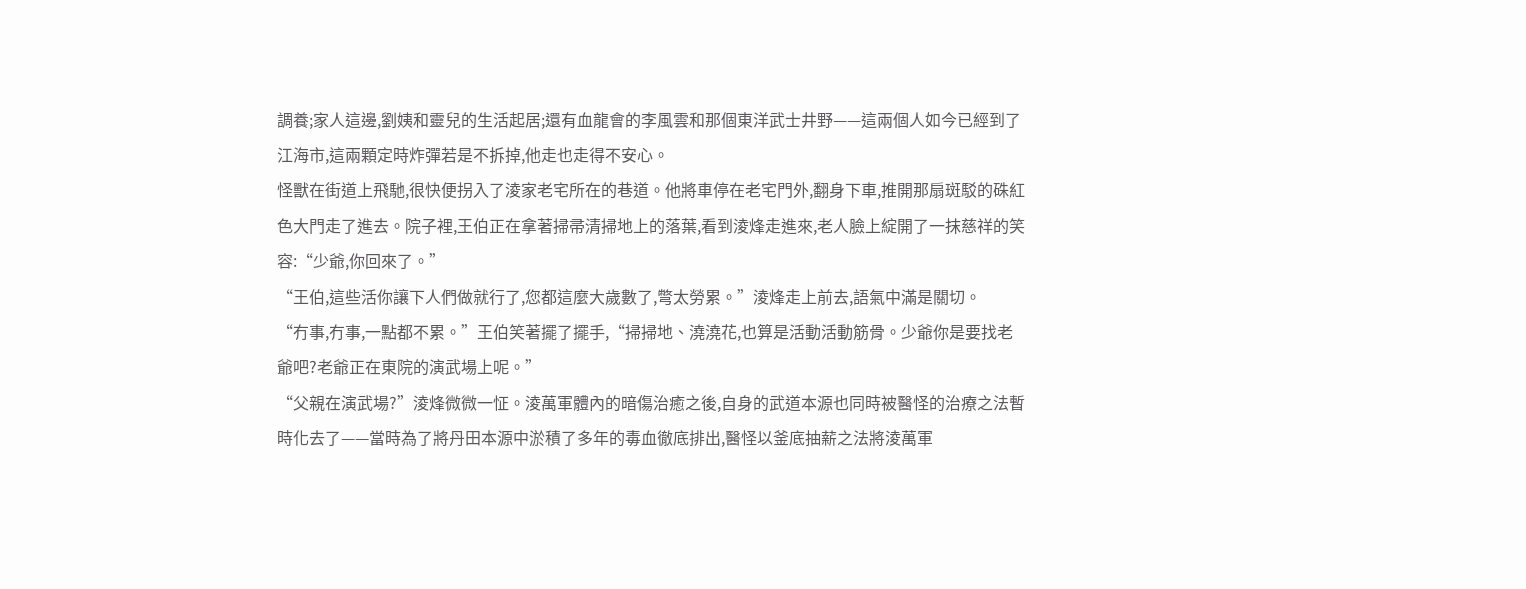調養;家人這邊,劉姨和靈兒的生活起居;還有血龍會的李風雲和那個東洋武士井野——這兩個人如今已經到了江海市,這兩顆定時炸彈若是不拆掉,他走也走得不安心。
怪獸在街道上飛馳,很快便拐入了淩家老宅所在的巷道。他將車停在老宅門外,翻身下車,推開那扇斑駁的硃紅色大門走了進去。院子裡,王伯正在拿著掃帚清掃地上的落葉,看到淩烽走進來,老人臉上綻開了一抹慈祥的笑容:“少爺,你回來了。”
“王伯,這些活你讓下人們做就行了,您都這麼大歲數了,彆太勞累。”淩烽走上前去,語氣中滿是關切。
“冇事,冇事,一點都不累。”王伯笑著擺了擺手,“掃掃地、澆澆花,也算是活動活動筋骨。少爺你是要找老爺吧?老爺正在東院的演武場上呢。”
“父親在演武場?”淩烽微微一怔。淩萬軍體內的暗傷治癒之後,自身的武道本源也同時被醫怪的治療之法暫時化去了——當時為了將丹田本源中淤積了多年的毒血徹底排出,醫怪以釜底抽薪之法將淩萬軍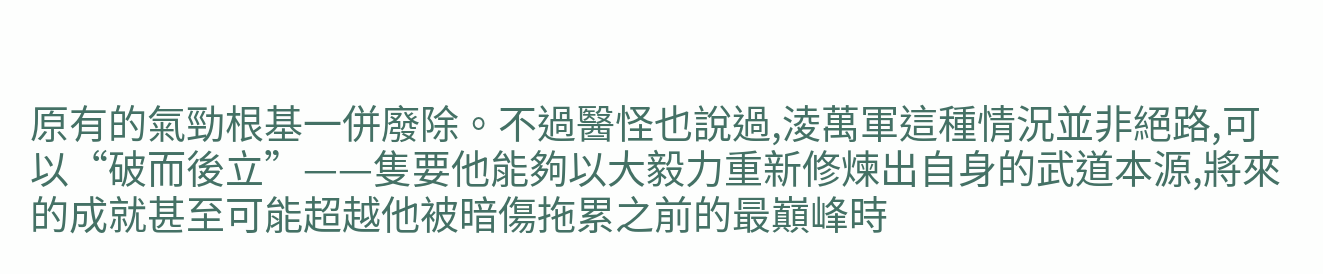原有的氣勁根基一併廢除。不過醫怪也說過,淩萬軍這種情況並非絕路,可以“破而後立”——隻要他能夠以大毅力重新修煉出自身的武道本源,將來的成就甚至可能超越他被暗傷拖累之前的最巔峰時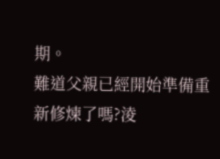期。
難道父親已經開始準備重新修煉了嗎?淩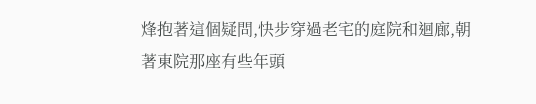烽抱著這個疑問,快步穿過老宅的庭院和迴廊,朝著東院那座有些年頭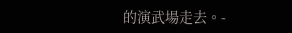的演武場走去。-